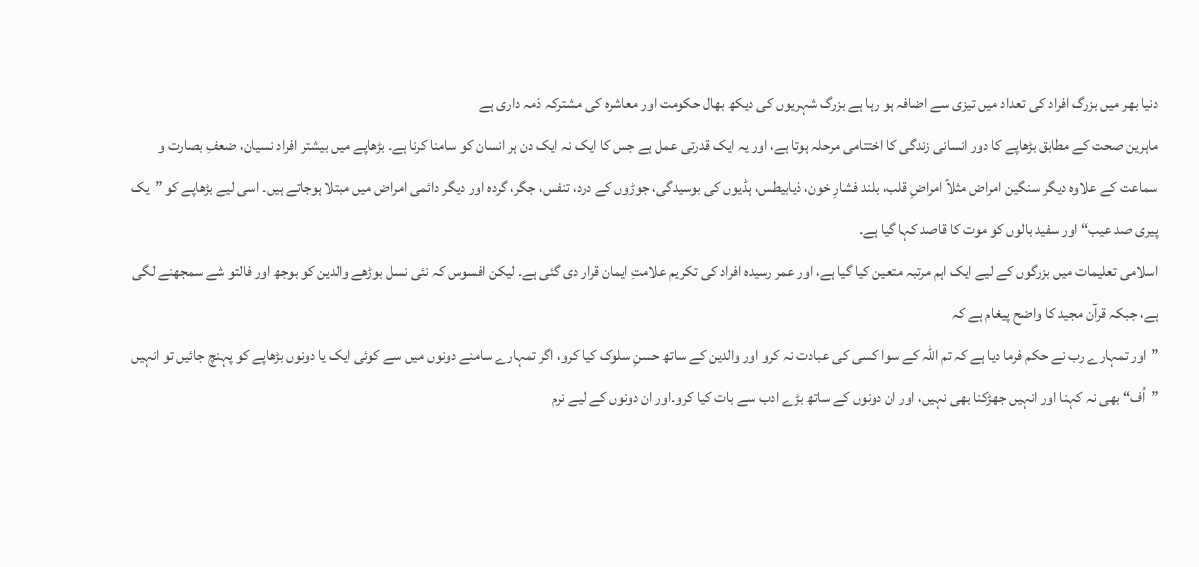دنیا بھر میں بزرگ افراد کی تعداد میں تیزی سے اضافہ ہو رہا ہے بزرگ شہریوں کی دیکھ بھال حکومت اور معاشرہ کی مشترکہ ذمہ داری ہے
ماہرین صحت کے مطابق بڑھاپے کا دور انسانی زندگی کا اختتامی مرحلہ ہوتا ہے، اور یہ ایک قدرتی عمل ہے جس کا ایک نہ ایک دن ہر انسان کو سامنا کرنا ہے۔ بڑھاپے میں بیشتر افراد نسیان، ضعفِ بصارت و سماعت کے علاوہ دیگر سنگین امراض مثلاً امراضِ قلب، بلند فشارِ خون، ذیابیطس، ہڈیوں کی بوسیدگی، جوڑوں کے درد، تنفس، جگر، گردہ اور دیگر دائمی امراض میں مبتلا ہوجاتے ہیں۔ اسی لیے بڑھاپے کو ”یک پیری صد عیب“ اور سفید بالوں کو موت کا قاصد کہا گیا ہے۔
اسلامی تعلیمات میں بزرگوں کے لیے ایک اہم مرتبہ متعین کیا گیا ہے، اور عمر رسیدہ افراد کی تکریم علامتِ ایمان قرار دی گئی ہے۔ لیکن افسوس کہ نئی نسل بوڑھے والدین کو بوجھ اور فالتو شے سمجھنے لگی ہے، جبکہ قرآن مجید کا واضح پیغام ہے کہ
”اور تمہارے رب نے حکم فرما دیا ہے کہ تم اللہ کے سوا کسی کی عبادت نہ کرو اور والدین کے ساتھ حسنِ سلوک کیا کرو، اگر تمہارے سامنے دونوں میں سے کوئی ایک یا دونوں بڑھاپے کو پہنچ جائیں تو انہیں ”اُف“ بھی نہ کہنا اور انہیں جھڑکنا بھی نہیں، اور ان دونوں کے ساتھ بڑے ادب سے بات کیا کرو۔اور ان دونوں کے لیے نرم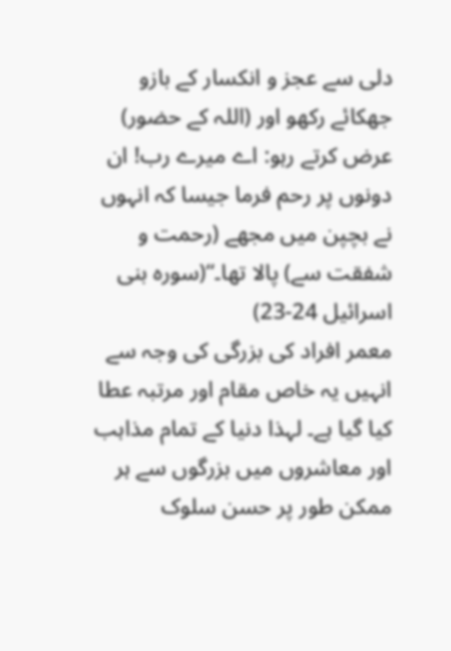دلی سے عجز و انکسار کے بازو جھکائے رکھو اور (اللہ کے حضور) عرض کرتے رہو: اے میرے رب! ان دونوں پر رحم فرما جیسا کہ انہوں نے بچپن میں مجھے (رحمت و شفقت سے) پالا تھا۔“(سورہ بنی اسرائیل 24-23)
معمر افراد کی بزرگی کی وجہ سے انہیں یہ خاص مقام اور مرتبہ عطا کیا گیا ہے۔ لہذا دنیا کے تمام مذاہب اور معاشروں میں بزرگوں سے ہر ممکن طور پر حسن سلوک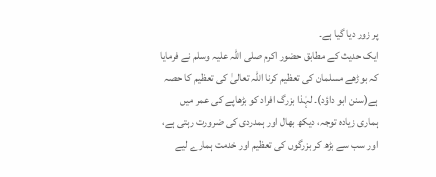پر زور دیا گیا ہے۔
ایک حدیث کے مطابق حضور اکرم صلی اللہ علیہ وسلم نے فرمایا کہ بوڑھے مسلمان کی تعظیم کرنا اللہ تعالیٰ کی تعظیم کا حصہ ہے(سنن ابو داؤد)۔ لہٰذا بزرگ افراد کو بڑھاپے کی عمر میں ہماری زیادہ توجہ، دیکھ بھال اور ہمدردی کی ضرورت رہتی ہے، اور سب سے بڑھ کر بزرگوں کی تعظیم اور خدمت ہمارے لیے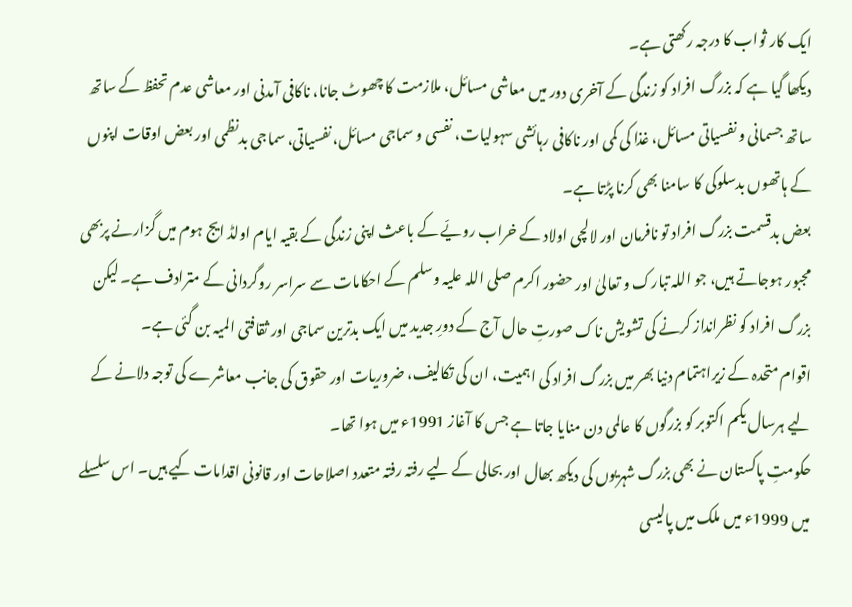ایک کار ثواب کا درجہ رکھتی ہے۔
دیکھا گیا ہے کہ بزرگ افراد کو زندگی کے آخری دور میں معاشی مسائل، ملازمت کا چھوٹ جانا، ناکافی آمدنی اور معاشی عدم تحفظ کے ساتھ ساتھ جسمانی و نفسیاتی مسائل، غذا کی کمی اور ناکافی رہائشی سہولیات، نفسی و سماجی مسائل، نفسیاتی، سماجی بدنظمی اور بعض اوقات اپنوں کے ہاتھوں بدسلوکی کا سامنا بھی کرنا پڑتا ہے۔
بعض بدقسمت بزرگ افراد تو نافرمان اور لالچی اولاد کے خراب رویّے کے باعث اپنی زندگی کے بقیہ ایام اولڈ ایج ہوم میں گزارنے پربھی مجبور ہوجاتے ہیں، جو اللہ تبارک و تعالیٰ اور حضور اکرم صلی اللہ علیہ وسلم کے احکامات سے سراسر روگردانی کے مترادف ہے۔ لیکن بزرگ افراد کو نظرانداز کرنے کی تشویش ناک صورتِ حال آج کے دورِ جدید میں ایک بدترین سماجی اور ثقافتی المیہ بن گئی ہے۔
اقوام متحدہ کے زیراہتمام دنیا بھر میں بزرگ افراد کی اہمیت، ان کی تکالیف، ضروریات اور حقوق کی جانب معاشرے کی توجہ دلانے کے لیے ہرسال یکم اکتوبر کو بزرگوں کا عالمی دن منایا جاتا ہے جس کا آغاز 1991ء میں ہوا تھا۔
حکومتِ پاکستان نے بھی بزرگ شہریوں کی دیکھ بھال اور بحالی کے لیے رفتہ رفتہ متعدد اصلاحات اور قانونی اقدامات کیے ہیں۔ اس سلسلے میں 1999ء میں ملک میں پالیسی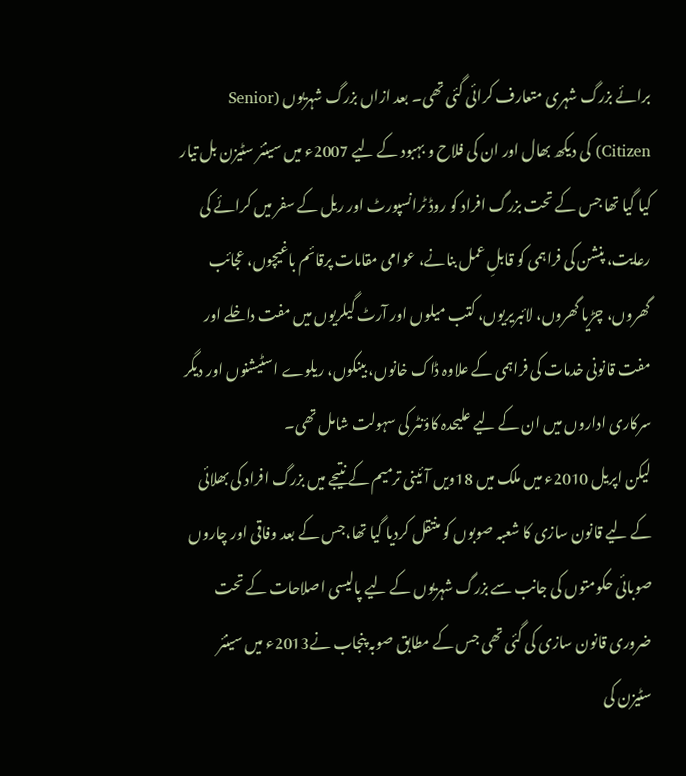برائے بزرگ شہری متعارف کرائی گئی تھی۔ بعد ازاں بزرگ شہریوں (Senior Citizen) کی دیکھ بھال اور ان کی فلاح و بہبود کے لیے 2007ء میں سینئر سٹیزن بل تیار کیا گیا تھا جس کے تحت بزرگ افراد کو روڈ ٹرانسپورٹ اور ریل کے سفر میں کرائے کی رعایت، پنشن کی فراہمی کو قابلِ عمل بنانے، عوامی مقامات پرقائم باغیچوں، عجائب گھروں، چڑیا گھروں، لائبریریوں، کتب میلوں اور آرٹ گیلریوں میں مفت داخلے اور مفت قانونی خدمات کی فراہمی کے علاوہ ڈاک خانوں، بینکوں، ریلوے اسٹیشنوں اور دیگر سرکاری اداروں میں ان کے لیے علیحدہ کاؤنٹر کی سہولت شامل تھی۔
لیکن اپریل 2010ء میں ملک میں 18ویں آئینی ترمیم کے نتیجے میں بزرگ افراد کی بھلائی کے لیے قانون سازی کا شعبہ صوبوں کو منتقل کردیا گیا تھا،جس کے بعد وفاقی اور چاروں صوبائی حکومتوں کی جانب سے بزرگ شہریوں کے لیے پالیسی اصلاحات کے تحت ضروری قانون سازی کی گئی تھی جس کے مطابق صوبہ پنجاب نے2013ء میں سینئر سٹیزن کی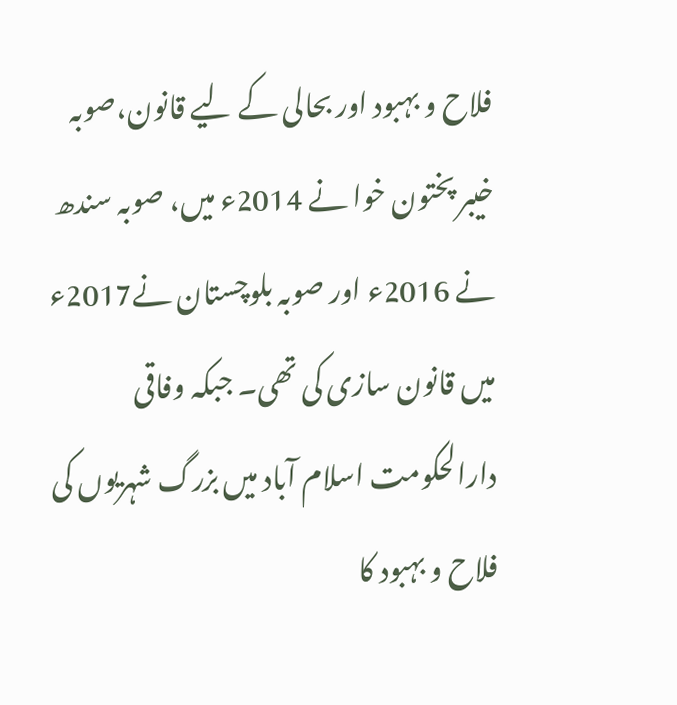فلاح و بہبود اور بحالی کے لیے قانون،صوبہ خیبر پختون خوا نے 2014ء میں، صوبہ سندھ نے 2016ء اور صوبہ بلوچستان نے2017ء میں قانون سازی کی تھی۔ جبکہ وفاقی دارالحکومت اسلام آباد میں بزرگ شہریوں کی فلاح و بہبود کا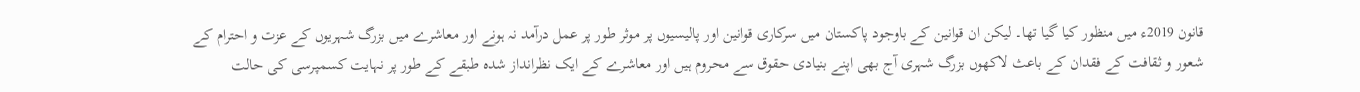قانون 2019ء میں منظور کیا گیا تھا۔ لیکن ان قوانین کے باوجود پاکستان میں سرکاری قوانین اور پالیسیوں پر موثر طور پر عمل درآمد نہ ہونے اور معاشرے میں بزرگ شہریوں کے عزت و احترام کے شعور و ثقافت کے فقدان کے باعث لاکھوں بزرگ شہری آج بھی اپنے بنیادی حقوق سے محروم ہیں اور معاشرے کے ایک نظرانداز شدہ طبقے کے طور پر نہایت کسمپرسی کی حالت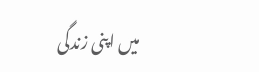میں اپنی زندگی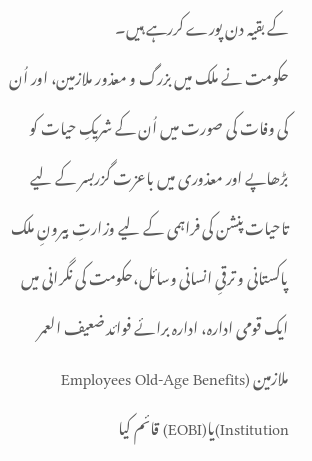کے بقیہ دن پورے کررہے ہیں۔
حکومت نے ملک میں بزرگ و معذور ملازمین، اور اُن کی وفات کی صورت میں اُن کے شریکِ حیات کو بڑھاپے اور معذوری میں باعزت گزربسر کے لیے تاحیات پنشن کی فراہمی کے لیے وزارتِ بیرونِ ملک پاکستانی و ترقیِ انسانی وسائل،حکومت کی نگرانی میں ایک قومی ادارہ، ادارہ برائے فوائد ضعیف العمر ملازمین (Employees Old-Age Benefits Institution)یا(EOBI) قائم کیا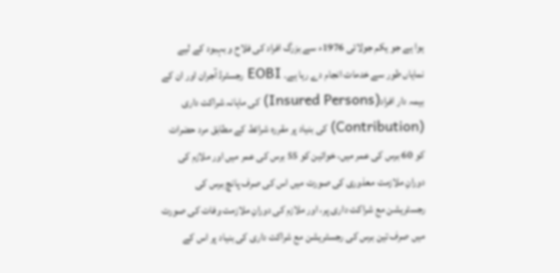ہوا ہے جو یکم جولائی 1976ء سے بزرگ افراد کی فلاح و بہبود کے لیے نمایاں طور سے خدمات انجام دے رہا ہے۔ EOBI رجسٹرڈ آجران اور ان کے بیمہ دار افراد(Insured Persons) کی ماہانہ شراکت داری (Contribution) کی بنیاد پر مقررہ شرائط کے مطابق مرد حضرات کو 60 برس کی عمر میں، خواتین کو 55 برس کی عمر میں اور ملازم کی دورانِ ملازمت معذوری کی صورت میں اس کی صرف پانچ برس کی رجسٹریشن مع شراکت داری پر، اور ملازم کی دورانِ ملازمت وفات کی صورت میں صرف تین برس کی رجسٹریشن مع شراکت داری کی بنیاد پر اس کے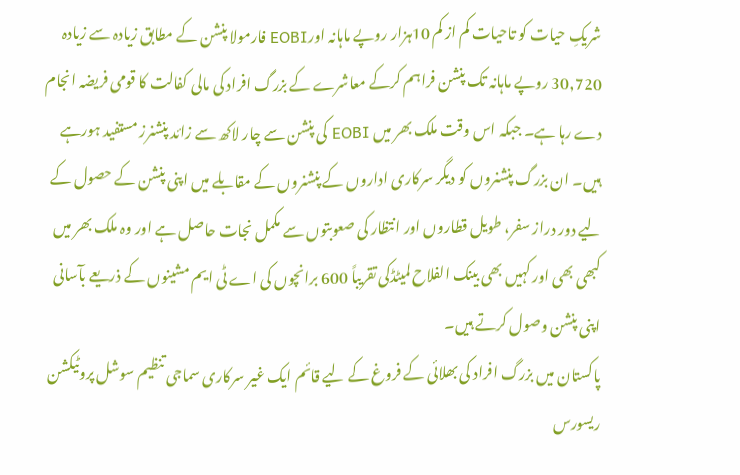شریکِ حیات کو تاحیات کم از کم 10ہزار روپے ماہانہ اورEOBI فارمولا پنشن کے مطابق زیادہ سے زیادہ 30,720 روپے ماہانہ تک پنشن فراہم کرکے معاشرے کے بزرگ افراد کی مالی کفالت کا قومی فریضہ انجام دے رہا ہے۔ جبکہ اس وقت ملک بھر میں EOBI کی پنشن سے چار لاکھ سے زائد پنشنرز مستفید ہورہے ہیں۔ ان بزرگ پنشنروں کو دیگر سرکاری اداروں کے پنشنروں کے مقابلے میں اپنی پنشن کے حصول کے لیے دور دراز سفر، طویل قطاروں اور انتظار کی صعوبتوں سے مکمل نجات حاصل ہے اور وہ ملک بھر میں کبھی بھی اور کہیں بھی بینک الفلاح لمیٹڈکی تقریباً 600 برانچوں کی اے ٹی ایم مشینوں کے ذریعے بآسانی اپنی پنشن وصول کرتے ہیں۔
پاکستان میں بزرگ افراد کی بھلائی کے فروغ کے لیے قائم ایک غیر سرکاری سماجی تنظیم سوشل پروٹیکشن ریسورس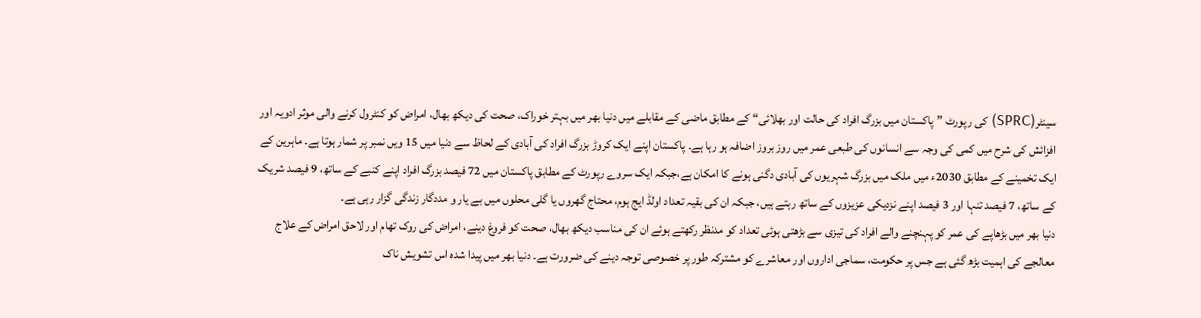سینٹر(SPRC) کی رپورٹ ”پاکستان میں بزرگ افراد کی حالت اور بھلائی“ کے مطابق ماضی کے مقابلے میں دنیا بھر میں بہتر خوراک، صحت کی دیکھ بھال، امراض کو کنٹرول کرنے والی موثر ادویہ اور افزائش کی شرح میں کمی کی وجہ سے انسانوں کی طبعی عمر میں روز بروز اضافہ ہو رہا ہے۔ پاکستان اپنے ایک کروڑ بزرگ افراد کی آبادی کے لحاظ سے دنیا میں 15 ویں نمبر پر شمار ہوتا ہے۔ ماہرین کے ایک تخمینے کے مطابق 2030ء میں ملک میں بزرگ شہریوں کی آبادی دگنی ہونے کا امکان ہے،جبکہ ایک سروے رپورٹ کے مطابق پاکستان میں 72 فیصد بزرگ افراد اپنے کنبے کے ساتھ، 9 فیصد شریک کے ساتھ، 7 فیصد تنہا اور 3 فیصد اپنے نزدیکی عزیزوں کے ساتھ رہتے ہیں، جبکہ ان کی بقیہ تعداد اولڈ ایج ہوم، محتاج گھروں یا گلی محلوں میں بے یار و مددگار زندگی گزار رہی ہے۔
دنیا بھر میں بڑھاپے کی عمر کو پہنچنے والے افراد کی تیزی سے بڑھتی ہوئی تعداد کو مدنظر رکھتے ہوئے ان کی مناسب دیکھ بھال، صحت کو فروغ دینے، امراض کی روک تھام اور لاحق امراض کے علاج معالجے کی اہمیت بڑھ گئی ہے جس پر حکومت، سماجی اداروں اور معاشرے کو مشترکہ طور پر خصوصی توجہ دینے کی ضرورت ہے۔ دنیا بھر میں پیدا شدہ اس تشویش ناک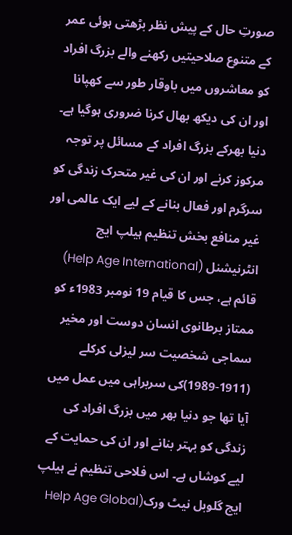صورتِ حال کے پیش نظر بڑھتی ہوئی عمر کے متنوع صلاحیتیں رکھنے والے بزرگ افراد کو معاشروں میں باوقار طور سے کھپانا اور ان کی دیکھ بھال کرنا ضروری ہوگیا ہے۔
دنیا بھرکے بزرگ افراد کے مسائل پر توجہ مرکوز کرنے اور ان کی غیر متحرک زندگی کو سرگرم اور فعال بنانے کے لیے ایک عالمی اور غیر منافع بخش تنظیم ہیلپ ایج انٹرنیشنل (Help Age International) قائم ہے، جس کا قیام 19 نومبر 1983ء کو ممتاز برطانوی انسان دوست اور مخیر سماجی شخصیت سر لیزلی کرکلے (1911-1989)کی سربراہی میں عمل میں آیا تھا جو دنیا بھر میں بزرگ افراد کی زندگی کو بہتر بنانے اور ان کی حمایت کے لیے کوشاں ہے۔ اس فلاحی تنظیم نے ہیلپ ایج گلوبل نیٹ ورک(Help Age Global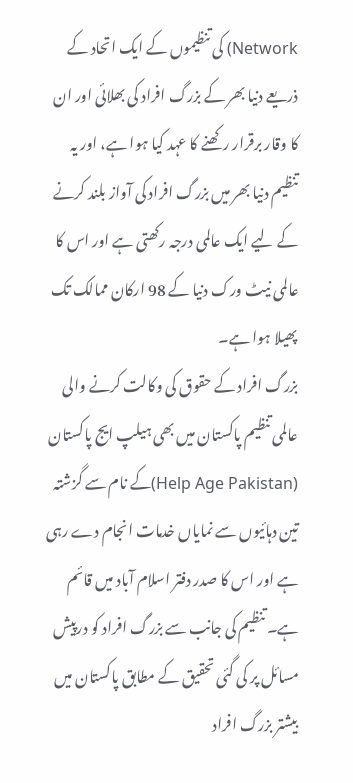Network) کی تنظیموں کے ایک اتحاد کے ذریعے دنیا بھر کے بزرگ افراد کی بھلائی اور ان کا وقار برقرار رکھنے کا عہد کیا ہوا ہے، اور یہ تنظیم دنیا بھر میں بزرگ افراد کی آواز بلند کرنے کے لیے ایک عالمی درجہ رکھتی ہے اور اس کا عالمی نیٹ ورک دنیا کے 98 ارکان ممالک تک پھیلا ہوا ہے۔
بزرگ افراد کے حقوق کی وکالت کرنے والی عالمی تنظیم پاکستان میں بھی ہیلپ ایج پاکستان (Help Age Pakistan)کے نام سے گزشتہ تین دہائیوں سے نمایاں خدمات انجام دے رہی ہے اور اس کا صدر دفتر اسلام آباد میں قائم ہے۔ تنظیم کی جانب سے بزرگ افراد کو درپیش مسائل پر کی گئی تحقیق کے مطابق پاکستان میں بیشتر بزرگ افراد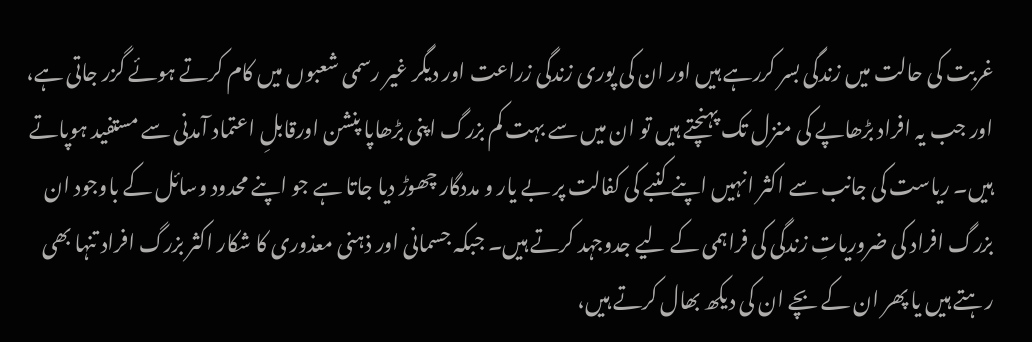غربت کی حالت میں زندگی بسر کررہے ہیں اور ان کی پوری زندگی زراعت اور دیگر غیر رسمی شعبوں میں کام کرتے ہوئے گزر جاتی ہے، اور جب یہ افراد بڑھاپے کی منزل تک پہنچتے ہیں تو ان میں سے بہت کم بزرگ اپنی بڑھاپا پنشن اورقابلِ اعتماد آمدنی سے مستفید ہوپاتے ہیں۔ ریاست کی جانب سے اکثر انہیں اپنے کنبے کی کفالت پر بے یار و مددگار چھوڑ دیا جاتا ہے جو اپنے محدود وسائل کے باوجود ان بزرگ افراد کی ضروریاتِ زندگی کی فراہمی کے لیے جدوجہد کرتے ہیں۔ جبکہ جسمانی اور ذہنی معذوری کا شکار اکثر بزرگ افراد تنہا بھی رہتے ہیں یا پھر ان کے بچے ان کی دیکھ بھال کرتے ہیں،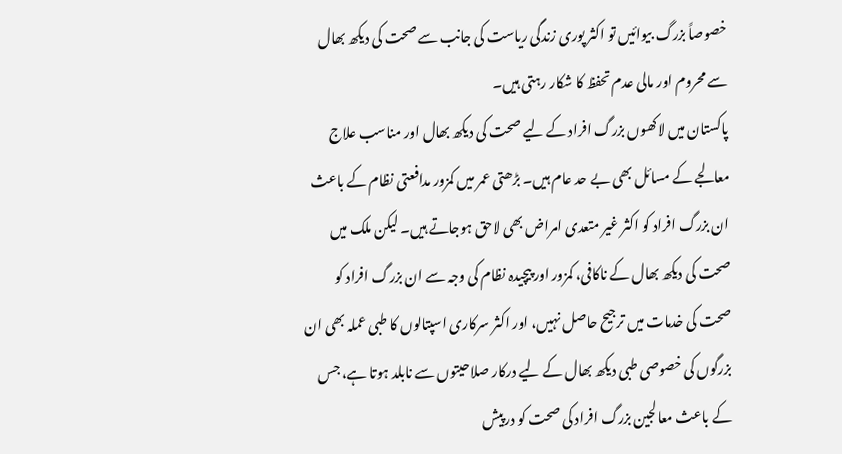خصوصاً بزرگ بیوائیں تو اکثر پوری زندگی ریاست کی جانب سے صحت کی دیکھ بھال سے محروم اور مالی عدم تحفظ کا شکار رہتی ہیں۔
پاکستان میں لاکھوں بزرگ افراد کے لیے صحت کی دیکھ بھال اور مناسب علاج معالجے کے مسائل بھی بے حد عام ہیں۔ بڑھتی عمر میں کمزور مدافعتی نظام کے باعث ان بزرگ افراد کو اکثر غیر متعدی امراض بھی لاحق ہوجاتے ہیں۔ لیکن ملک میں صحت کی دیکھ بھال کے ناکافی، کمزور اور پیچیدہ نظام کی وجہ سے ان بزرگ افراد کو صحت کی خدمات میں ترجیح حاصل نہیں، اور اکثر سرکاری اسپتالوں کا طبی عملہ بھی ان بزرگوں کی خصوصی طبی دیکھ بھال کے لیے درکار صلاحیتوں سے نابلد ہوتا ہے، جس کے باعث معالجین بزرگ افراد کی صحت کو درپیش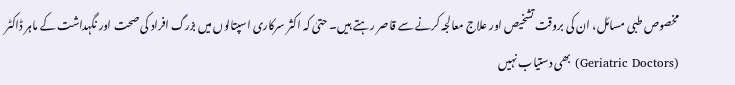مخصوص طبی مسائل، ان کی بروقت تشخیص اور علاج معالجہ کرنے سے قاصر رہتے ہیں۔ حتیٰ کہ اکثر سرکاری اسپتالوں میں بزرگ افراد کی صحت اور نگہداشت کے ماہر ڈاکٹر (Geriatric Doctors) بھی دستیاب نہیں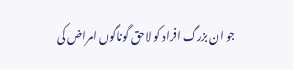جو ان بزرگ افراد کو لاحق گوناگوں امراض کی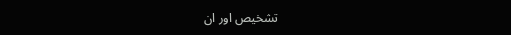تشخیص اور ان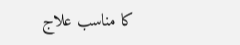کا مناسب علاج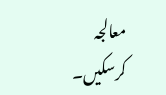معالجہ کرسکیں۔